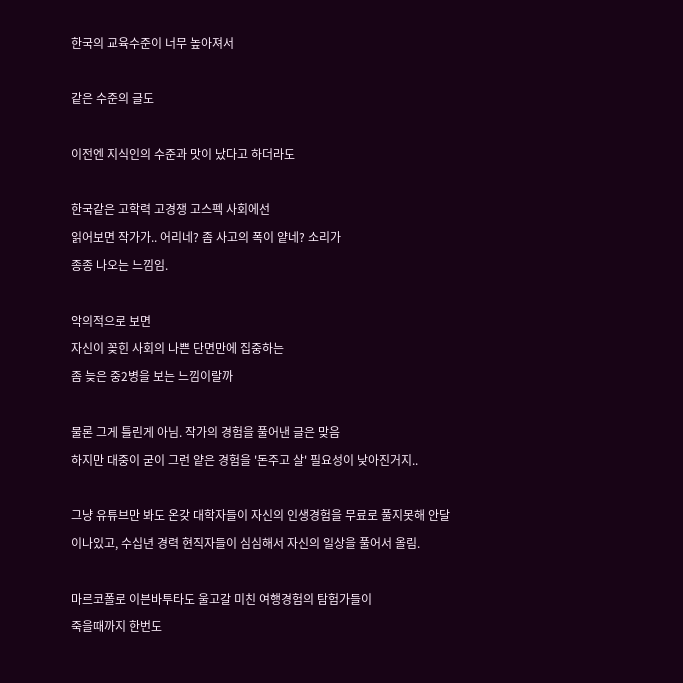한국의 교육수준이 너무 높아져서

같은 수준의 글도

이전엔 지식인의 수준과 맛이 났다고 하더라도

한국같은 고학력 고경쟁 고스펙 사회에선
읽어보면 작가가.. 어리네? 좀 사고의 폭이 얕네? 소리가
종종 나오는 느낌임.

악의적으로 보면
자신이 꽂힌 사회의 나쁜 단면만에 집중하는
좀 늦은 중2병을 보는 느낌이랄까

물론 그게 틀린게 아님. 작가의 경험을 풀어낸 글은 맞음
하지만 대중이 굳이 그런 얕은 경험을 '돈주고 살' 필요성이 낮아진거지..

그냥 유튜브만 봐도 온갖 대학자들이 자신의 인생경험을 무료로 풀지못해 안달이나있고, 수십년 경력 현직자들이 심심해서 자신의 일상을 풀어서 올림.

마르코폴로 이븐바투타도 울고갈 미친 여행경험의 탐험가들이
죽을때까지 한번도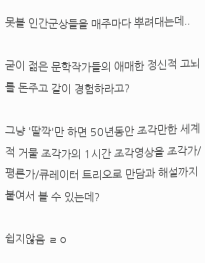못볼 인간군상들을 매주마다 뿌려대는데..

굳이 젊은 문학작가들의 애매한 정신적 고뇌를 돈주고 같이 경험하라고?

그냥 '딸깍'만 하면 50년동안 조각만한 세계적 거물 조각가의 1시간 조각영상을 조각가/평론가/큐레이터 트리오로 만담과 해설까지 붙여서 볼 수 있는데?

쉽지않음 ㄹㅇ